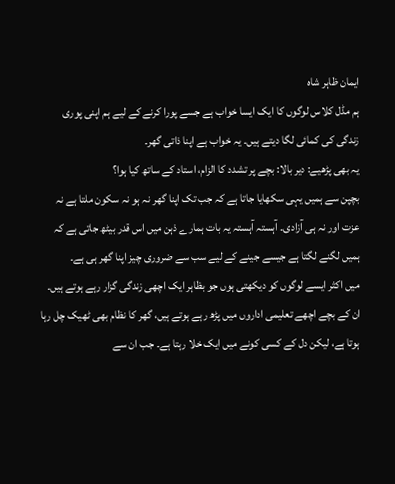ایمان ظاہر شاہ
ہم مڈل کلاس لوگوں کا ایک ایسا خواب ہے جسے پورا کرنے کے لیے ہم اپنی پوری زندگی کی کمائی لگا دیتے ہیں۔ یہ خواب ہے اپنا ذاتی گھر۔
یہ بھی پڑھیے: دیر بالا: بچے پر تشدد کا الزام، استاد کے ساتھ کیا ہوا؟
بچپن سے ہمیں یہی سکھایا جاتا ہے کہ جب تک اپنا گھر نہ ہو نہ سکون ملتا ہے نہ عزت اور نہ ہی آزادی۔ آہستہ آہستہ یہ بات ہمارے ذہن میں اس قدر بیٹھ جاتی ہے کہ ہمیں لگنے لگتا ہے جیسے جینے کے لیے سب سے ضروری چیز اپنا گھر ہی ہے۔
میں اکثر ایسے لوگوں کو دیکھتی ہوں جو بظاہر ایک اچھی زندگی گزار رہے ہوتے ہیں۔ ان کے بچے اچھے تعلیمی اداروں میں پڑھ رہے ہوتے ہیں، گھر کا نظام بھی ٹھیک چل رہا ہوتا ہے، لیکن دل کے کسی کونے میں ایک خلا رہتا ہے۔ جب ان سے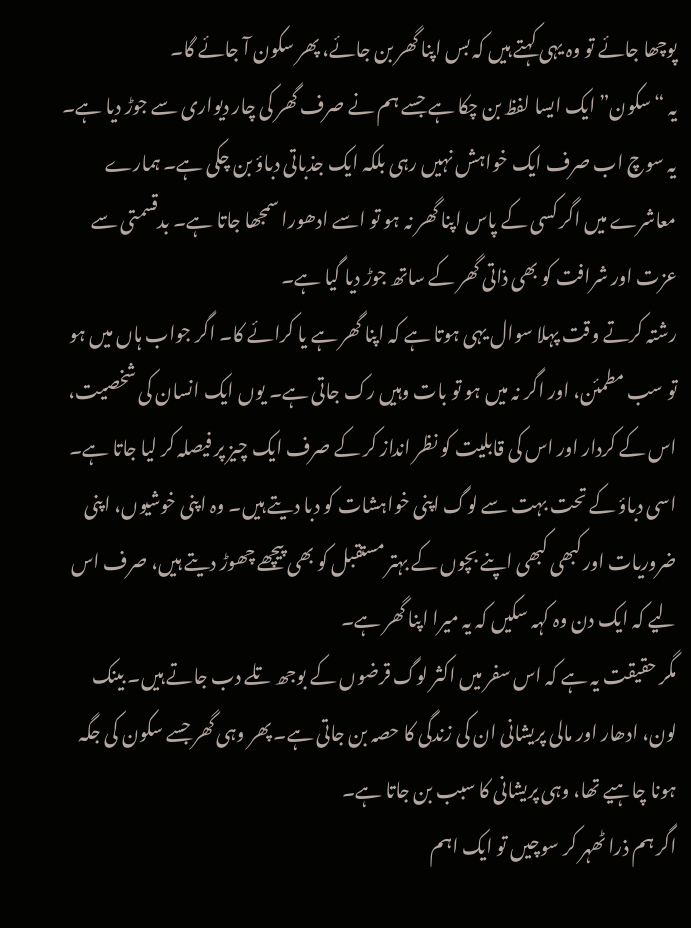پوچھا جائے تو وہ یہی کہتے ہیں کہ بس اپنا گھر بن جائے، پھر سکون آ جائے گا۔
یہ “سکون” ایک ایسا لفظ بن چکا ہے جسے ہم نے صرف گھر کی چار دیواری سے جوڑ دیا ہے۔
یہ سوچ اب صرف ایک خواہش نہیں رہی بلکہ ایک جذباتی دباؤ بن چکی ہے۔ ہمارے معاشرے میں اگر کسی کے پاس اپنا گھر نہ ہو تو اسے ادھورا سمجھا جاتا ہے۔ بدقسمتی سے عزت اور شرافت کو بھی ذاتی گھر کے ساتھ جوڑ دیا گیا ہے۔
رشتہ کرتے وقت پہلا سوال یہی ہوتا ہے کہ اپنا گھر ہے یا کرائے کا۔ اگر جواب ہاں میں ہو تو سب مطمئن، اور اگر نہ میں ہو تو بات وہیں رک جاتی ہے۔ یوں ایک انسان کی شخصیت، اس کے کردار اور اس کی قابلیت کو نظر انداز کر کے صرف ایک چیز پر فیصلہ کر لیا جاتا ہے۔
اسی دباؤ کے تحت بہت سے لوگ اپنی خواہشات کو دبا دیتے ہیں۔ وہ اپنی خوشیوں، اپنی ضروریات اور کبھی کبھی اپنے بچوں کے بہتر مستقبل کو بھی پیچھے چھوڑ دیتے ہیں، صرف اس لیے کہ ایک دن وہ کہہ سکیں کہ یہ میرا اپنا گھر ہے۔
مگر حقیقت یہ ہے کہ اس سفر میں اکثر لوگ قرضوں کے بوجھ تلے دب جاتے ہیں۔ بینک لون، ادھار اور مالی پریشانی ان کی زندگی کا حصہ بن جاتی ہے۔ پھر وہی گھر جسے سکون کی جگہ ہونا چاہیے تھا، وہی پریشانی کا سبب بن جاتا ہے۔
اگر ہم ذرا ٹھہر کر سوچیں تو ایک اہم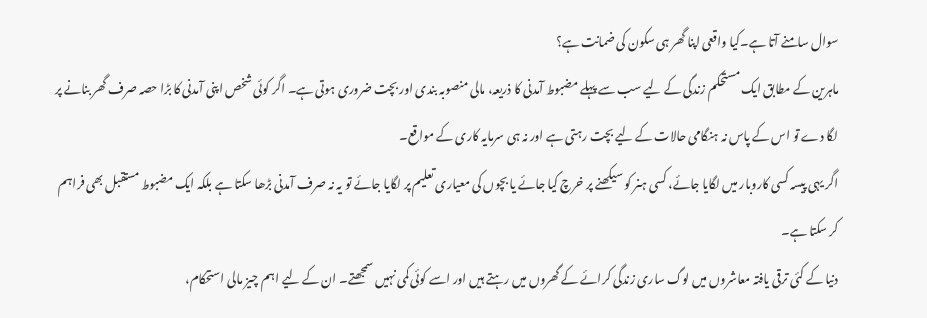سوال سامنے آتا ہے۔کیا واقعی اپنا گھر ہی سکون کی ضمانت ہے؟
ماہرین کے مطابق ایک مستحکم زندگی کے لیے سب سے پہلے مضبوط آمدنی کا ذریعہ، مالی منصوبہ بندی اور بچت ضروری ہوتی ہے۔ اگر کوئی شخص اپنی آمدنی کا بڑا حصہ صرف گھر بنانے پر لگا دے تو اس کے پاس نہ ہنگامی حالات کے لیے بچت رہتی ہے اور نہ ہی سرمایہ کاری کے مواقع۔
اگر یہی پیسہ کسی کاروبار میں لگایا جائے، کسی ہنر کو سیکھنے پر خرچ کیا جائے یا بچوں کی معیاری تعلیم پر لگایا جائے تو یہ نہ صرف آمدنی بڑھا سکتا ہے بلکہ ایک مضبوط مستقبل بھی فراہم کر سکتا ہے۔
دنیا کے کئی ترقی یافتہ معاشروں میں لوگ ساری زندگی کرائے کے گھروں میں رہتے ہیں اور اسے کوئی کمی نہیں سمجھتے۔ ان کے لیے اہم چیز مالی استحکام،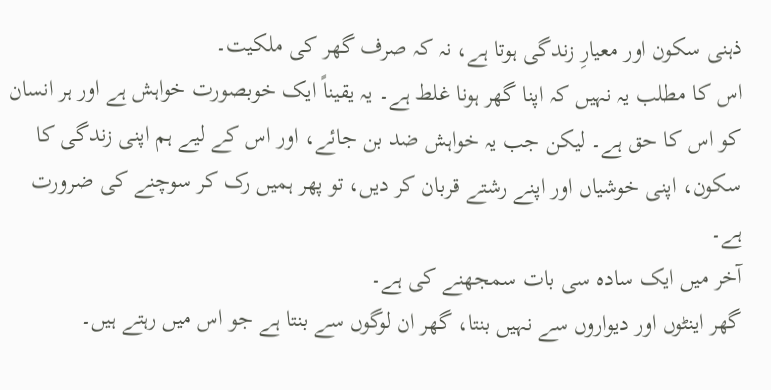ذہنی سکون اور معیارِ زندگی ہوتا ہے، نہ کہ صرف گھر کی ملکیت۔
اس کا مطلب یہ نہیں کہ اپنا گھر ہونا غلط ہے۔ یہ یقیناً ایک خوبصورت خواہش ہے اور ہر انسان کو اس کا حق ہے۔ لیکن جب یہ خواہش ضد بن جائے، اور اس کے لیے ہم اپنی زندگی کا سکون، اپنی خوشیاں اور اپنے رشتے قربان کر دیں، تو پھر ہمیں رک کر سوچنے کی ضرورت ہے۔
آخر میں ایک سادہ سی بات سمجھنے کی ہے۔
گھر اینٹوں اور دیواروں سے نہیں بنتا، گھر ان لوگوں سے بنتا ہے جو اس میں رہتے ہیں۔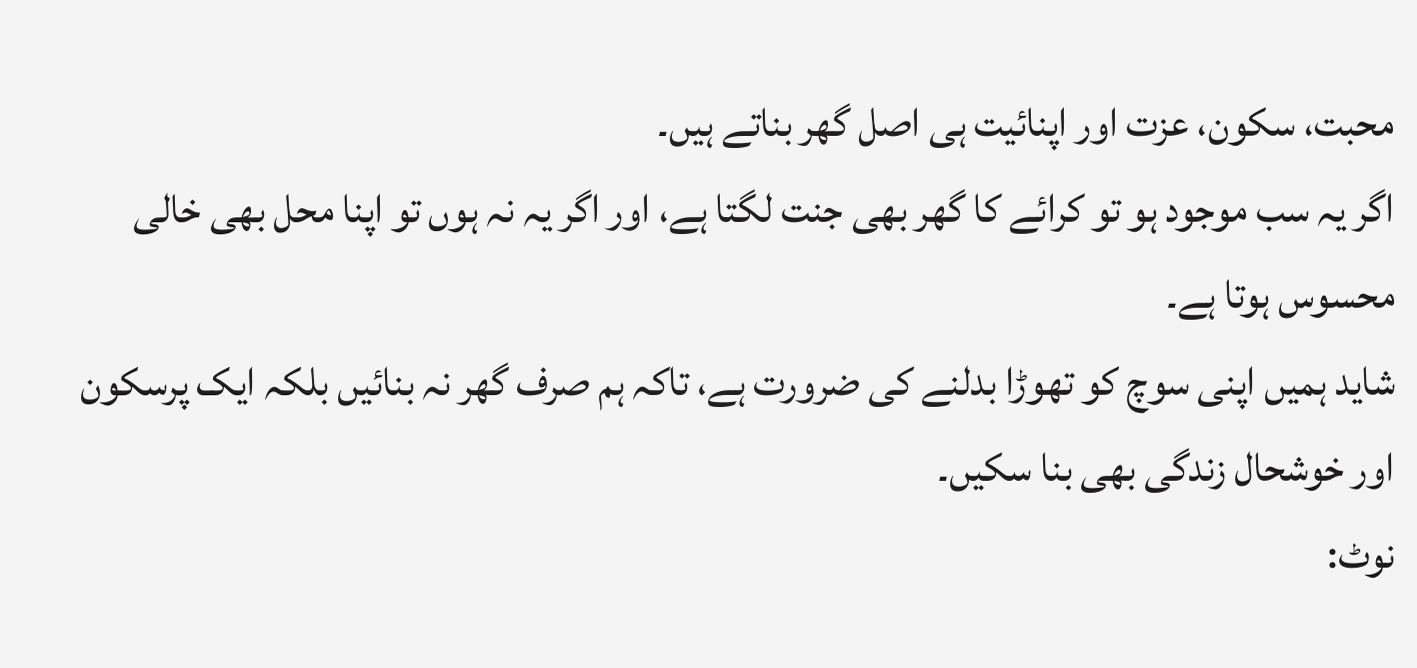محبت، سکون، عزت اور اپنائیت ہی اصل گھر بناتے ہیں۔
اگر یہ سب موجود ہو تو کرائے کا گھر بھی جنت لگتا ہے، اور اگر یہ نہ ہوں تو اپنا محل بھی خالی محسوس ہوتا ہے۔
شاید ہمیں اپنی سوچ کو تھوڑا بدلنے کی ضرورت ہے، تاکہ ہم صرف گھر نہ بنائیں بلکہ ایک پرسکون اور خوشحال زندگی بھی بنا سکیں۔
نوٹ: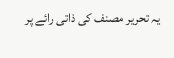یہ تحریر مصنف کی ذاتی رائے پر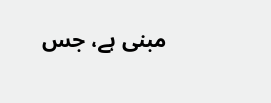مبنی ہے، جس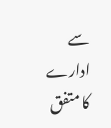سے ادارے کا متفق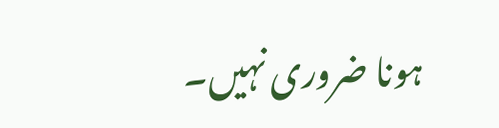ہونا ضروری نہیں۔